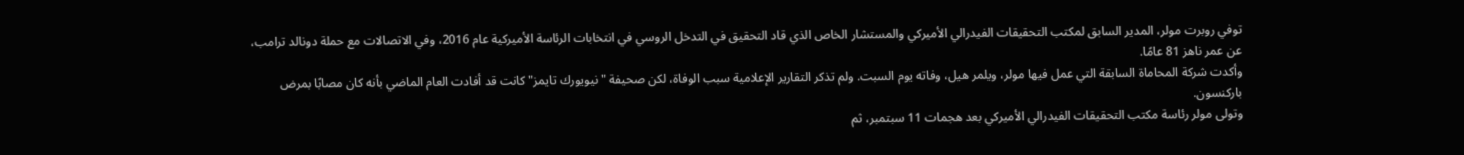توفي روبرت مولر، المدير السابق لمكتب التحقيقات الفيدرالي الأميركي والمستشار الخاص الذي قاد التحقيق في التدخل الروسي في انتخابات الرئاسة الأميركية عام 2016، وفي الاتصالات مع حملة دونالد ترامب، عن عمر ناهز 81 عامًا.
وأكدت شركة المحاماة السابقة التي عمل فيها مولر، ويلمر هيل، وفاته يوم السبت. ولم تذكر التقارير الإعلامية سبب الوفاة، لكن صحيفة "نيويورك تايمز" كانت قد أفادت العام الماضي بأنه كان مصابًا بمرض باركنسون.
وتولى مولر رئاسة مكتب التحقيقات الفيدرالي الأميركي بعد هجمات 11 سبتمبر، ثم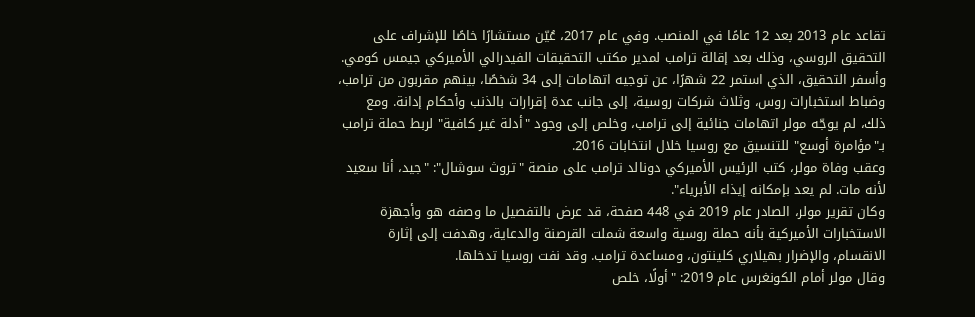تقاعد عام 2013 بعد 12 عامًا في المنصب. وفي عام 2017، عُيّن مستشارًا خاصًا للإشراف على التحقيق الروسي، وذلك بعد إقالة ترامب لمدير مكتب التحقيقات الفيدرالي الأميركي جيمس كومي.
وأسفر التحقيق، الذي استمر 22 شهرًا، عن توجيه اتهامات إلى 34 شخصًا، بينهم مقربون من ترامب، وضباط استخبارات روس، وثلاث شركات روسية، إلى جانب عدة إقرارات بالذنب وأحكام إدانة. ومع ذلك، لم يوجّه مولر اتهامات جنائية إلى ترامب، وخلص إلى وجود "أدلة غير كافية" لربط حملة ترامب بـ"مؤامرة أوسع" للتنسيق مع روسيا خلال انتخابات 2016.
وعقب وفاة مولر، كتب الرئيس الأميركي دونالد ترامب على منصة "تروث سوشال": "جيد، أنا سعيد لأنه مات. لم يعد بإمكانه إيذاء الأبرياء".
وكان تقرير مولر، الصادر عام 2019 في 448 صفحة، قد عرض بالتفصيل ما وصفه هو وأجهزة الاستخبارات الأميركية بأنه حملة روسية واسعة شملت القرصنة والدعاية، وهدفت إلى إثارة الانقسام، والإضرار بهيلاري كلينتون، ومساعدة ترامب. وقد نفت روسيا تدخلها.
وقال مولر أمام الكونغرس عام 2019: "أولًا، خلص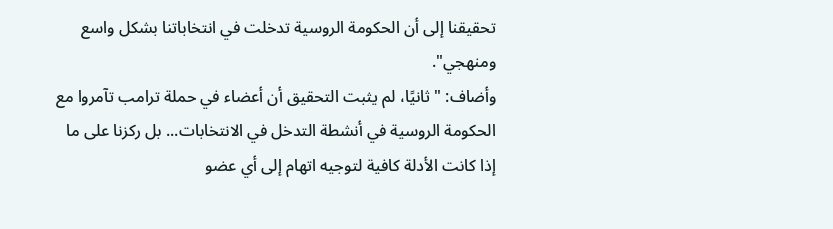تحقيقنا إلى أن الحكومة الروسية تدخلت في انتخاباتنا بشكل واسع ومنهجي".
وأضاف: "ثانيًا، لم يثبت التحقيق أن أعضاء في حملة ترامب تآمروا مع الحكومة الروسية في أنشطة التدخل في الانتخابات... بل ركزنا على ما إذا كانت الأدلة كافية لتوجيه اتهام إلى أي عضو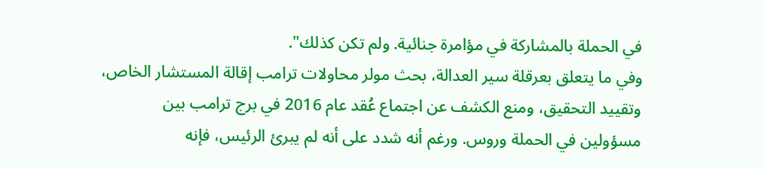في الحملة بالمشاركة في مؤامرة جنائية. ولم تكن كذلك".
وفي ما يتعلق بعرقلة سير العدالة، بحث مولر محاولات ترامب إقالة المستشار الخاص، وتقييد التحقيق، ومنع الكشف عن اجتماع عُقد عام 2016 في برج ترامب بين مسؤولين في الحملة وروس. ورغم أنه شدد على أنه لم يبرئ الرئيس، فإنه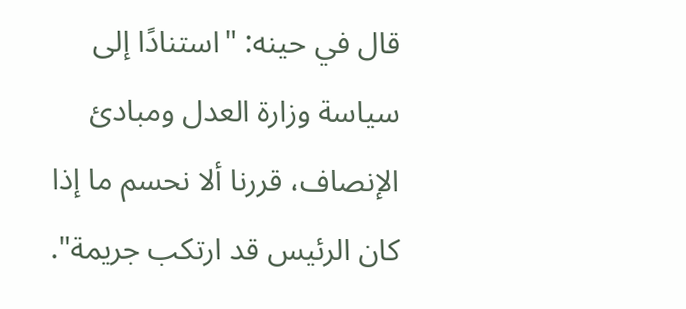قال في حينه: "استنادًا إلى سياسة وزارة العدل ومبادئ الإنصاف، قررنا ألا نحسم ما إذا كان الرئيس قد ارتكب جريمة".